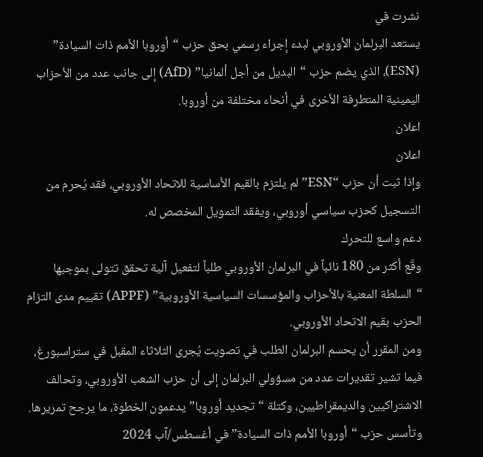نشرت في
يستعد البرلمان الأوروبي لبدء إجراء رسمي بحق حزب “أوروبا الأمم ذات السيادة” (ESN)، الذي يضم حزب “البديل من أجل ألمانيا” (AfD) إلى جانب عدد من الأحزاب اليمينية المتطرفة الأخرى في أنحاء مختلفة من أوروبا.
اعلان
اعلان
وإذا ثبت أن حزب “ESN” لم يلتزم بالقيم الأساسية للاتحاد الأوروبي، فقد يُحرم من التسجيل كحزب سياسي أوروبي، ويفقد التمويل المخصص له.
دعم واسع للتحرك
وقّع أكثر من 180 نائباً في البرلمان الأوروبي طلباً لتفعيل آلية تحقق تتولى بموجبها “السلطة المعنية بالأحزاب والمؤسسات السياسية الأوروبية” (APPF) تقييم مدى التزام الحزب بقيم الاتحاد الأوروبي.
ومن المقرر أن يحسم البرلمان الطلب في تصويت يُجرى الثلاثاء المقبل في ستراسبورغ، فيما تشير تقديرات عدد من مسؤولي البرلمان إلى أن حزب الشعب الأوروبي، وتحالف الاشتراكيين والديمقراطيين، وكتلة “تجديد أوروبا” يدعمون الخطوة، ما يرجح تمريرها.
وتأسس حزب “أوروبا الأمم ذات السيادة” في أغسطس/آب 2024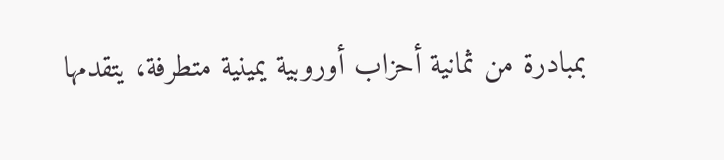بمبادرة من ثمانية أحزاب أوروبية يمينية متطرفة، يتقدمها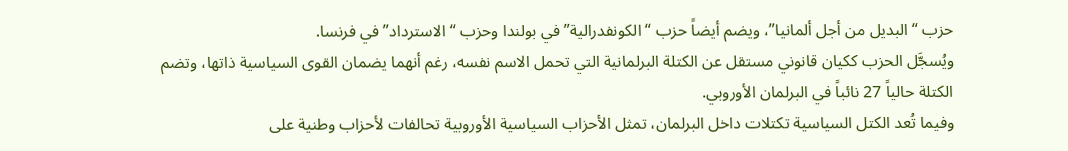حزب “البديل من أجل ألمانيا”، ويضم أيضاً حزب “الكونفدرالية” في بولندا وحزب “الاسترداد” في فرنسا.
ويُسجَّل الحزب ككيان قانوني مستقل عن الكتلة البرلمانية التي تحمل الاسم نفسه، رغم أنهما يضمان القوى السياسية ذاتها، وتضم الكتلة حالياً 27 نائباً في البرلمان الأوروبي.
وفيما تُعد الكتل السياسية تكتلات داخل البرلمان، تمثل الأحزاب السياسية الأوروبية تحالفات لأحزاب وطنية على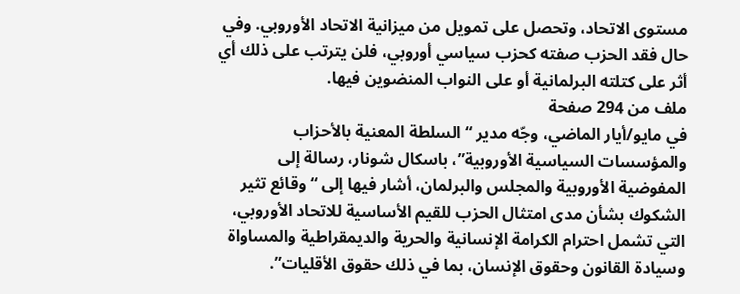مستوى الاتحاد، وتحصل على تمويل من ميزانية الاتحاد الأوروبي. وفي حال فقد الحزب صفته كحزب سياسي أوروبي، فلن يترتب على ذلك أي أثر على كتلته البرلمانية أو على النواب المنضوين فيها.
ملف من 294 صفحة
في مايو/أيار الماضي، وجّه مدير “السلطة المعنية بالأحزاب والمؤسسات السياسية الأوروبية”، باسكال شونار، رسالة إلى المفوضية الأوروبية والمجلس والبرلمان، أشار فيها إلى “وقائع تثير الشكوك بشأن مدى امتثال الحزب للقيم الأساسية للاتحاد الأوروبي، التي تشمل احترام الكرامة الإنسانية والحرية والديمقراطية والمساواة وسيادة القانون وحقوق الإنسان، بما في ذلك حقوق الأقليات”.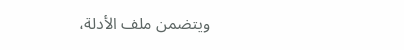ويتضمن ملف الأدلة،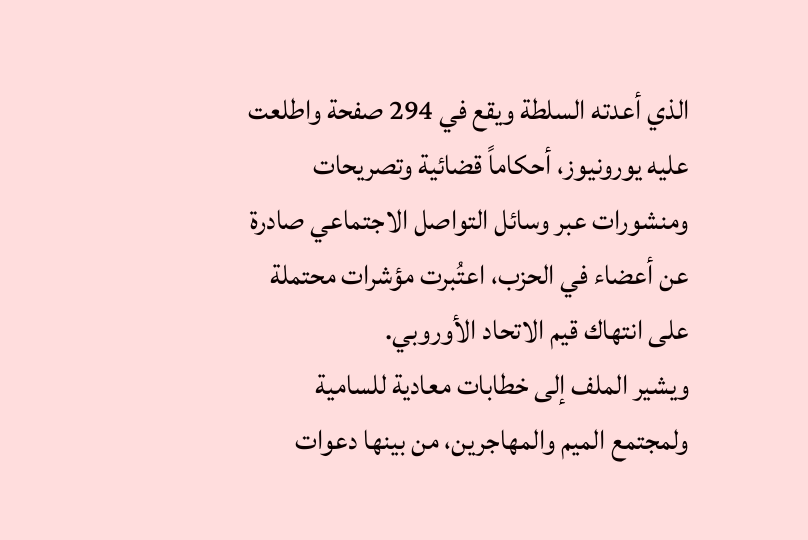الذي أعدته السلطة ويقع في 294 صفحة واطلعت عليه يورونيوز، أحكاماً قضائية وتصريحات ومنشورات عبر وسائل التواصل الاجتماعي صادرة عن أعضاء في الحزب، اعتُبرت مؤشرات محتملة على انتهاك قيم الاتحاد الأوروبي.
ويشير الملف إلى خطابات معادية للسامية ولمجتمع الميم والمهاجرين، من بينها دعوات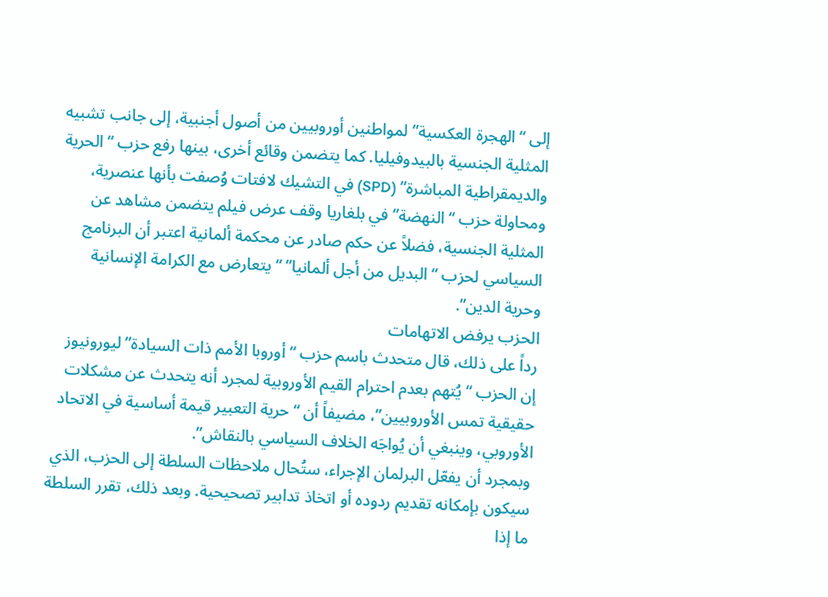إلى “الهجرة العكسية” لمواطنين أوروبيين من أصول أجنبية، إلى جانب تشبيه المثلية الجنسية بالبيدوفيليا. كما يتضمن وقائع أخرى، بينها رفع حزب “الحرية والديمقراطية المباشرة” (SPD) في التشيك لافتات وُصفت بأنها عنصرية، ومحاولة حزب “النهضة” في بلغاريا وقف عرض فيلم يتضمن مشاهد عن المثلية الجنسية، فضلاً عن حكم صادر عن محكمة ألمانية اعتبر أن البرنامج السياسي لحزب “البديل من أجل ألمانيا” “يتعارض مع الكرامة الإنسانية وحرية الدين”.
الحزب يرفض الاتهامات
رداً على ذلك، قال متحدث باسم حزب “أوروبا الأمم ذات السيادة” ليورونيوز إن الحزب “يُتهم بعدم احترام القيم الأوروبية لمجرد أنه يتحدث عن مشكلات حقيقية تمس الأوروبيين”، مضيفاً أن “حرية التعبير قيمة أساسية في الاتحاد الأوروبي، وينبغي أن يُواجَه الخلاف السياسي بالنقاش”.
وبمجرد أن يفعّل البرلمان الإجراء، ستُحال ملاحظات السلطة إلى الحزب، الذي سيكون بإمكانه تقديم ردوده أو اتخاذ تدابير تصحيحية. وبعد ذلك، تقرر السلطة ما إذا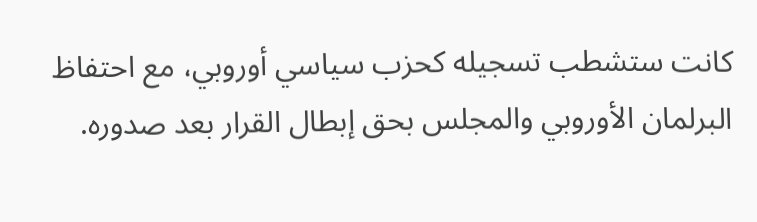كانت ستشطب تسجيله كحزب سياسي أوروبي، مع احتفاظ البرلمان الأوروبي والمجلس بحق إبطال القرار بعد صدوره.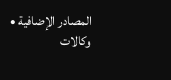المصادر الإضافية • وكالات